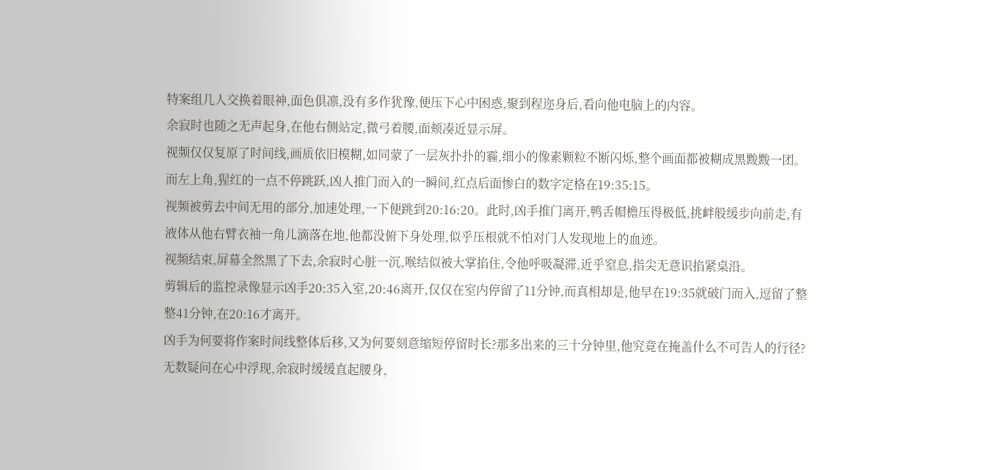特案组几人交换着眼神,面色俱凛,没有多作犹豫,便压下心中困惑,聚到程迩身后,看向他电脑上的内容。
余寂时也随之无声起身,在他右侧站定,微弓着腰,面颊凑近显示屏。
视频仅仅复原了时间线,画质依旧模糊,如同蒙了一层灰扑扑的霾,细小的像素颗粒不断闪烁,整个画面都被糊成黑黢黢一团。
而左上角,猩红的一点不停跳跃,凶人推门而入的一瞬间,红点后面惨白的数字定格在19:35:15。
视频被剪去中间无用的部分,加速处理,一下便跳到20:16:20。此时,凶手推门离开,鸭舌帽檐压得极低,挑衅般缓步向前走,有液体从他右臂衣袖一角儿滴落在地,他都没俯下身处理,似乎压根就不怕对门人发现地上的血迹。
视频结束,屏幕全然黑了下去,余寂时心脏一沉,喉结似被大掌掐住,令他呼吸凝滞,近乎窒息,指尖无意识掐紧桌沿。
剪辑后的监控录像显示凶手20:35入室,20:46离开,仅仅在室内停留了11分钟,而真相却是,他早在19:35就破门而入,逗留了整整41分钟,在20:16才离开。
凶手为何要将作案时间线整体后移,又为何要刻意缩短停留时长?那多出来的三十分钟里,他究竟在掩盖什么不可告人的行径?
无数疑问在心中浮现,余寂时缓缓直起腰身,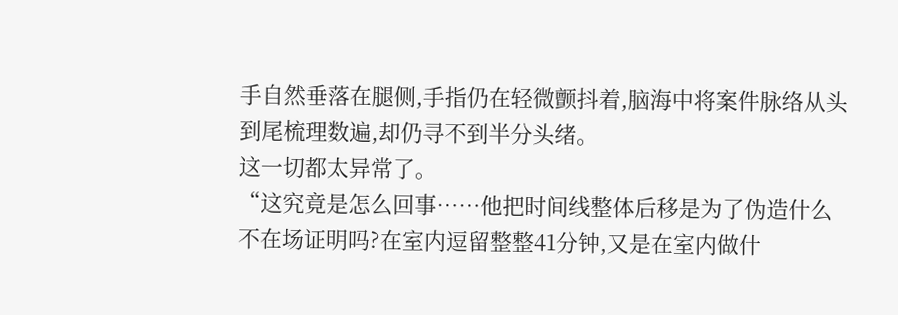手自然垂落在腿侧,手指仍在轻微颤抖着,脑海中将案件脉络从头到尾梳理数遍,却仍寻不到半分头绪。
这一切都太异常了。
“这究竟是怎么回事……他把时间线整体后移是为了伪造什么不在场证明吗?在室内逗留整整41分钟,又是在室内做什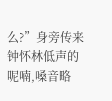么?”身旁传来钟怀林低声的呢喃,嗓音略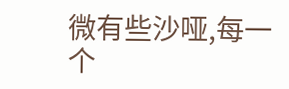微有些沙哑,每一个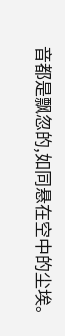音都是飘忽的,如同悬在空中的尘埃。